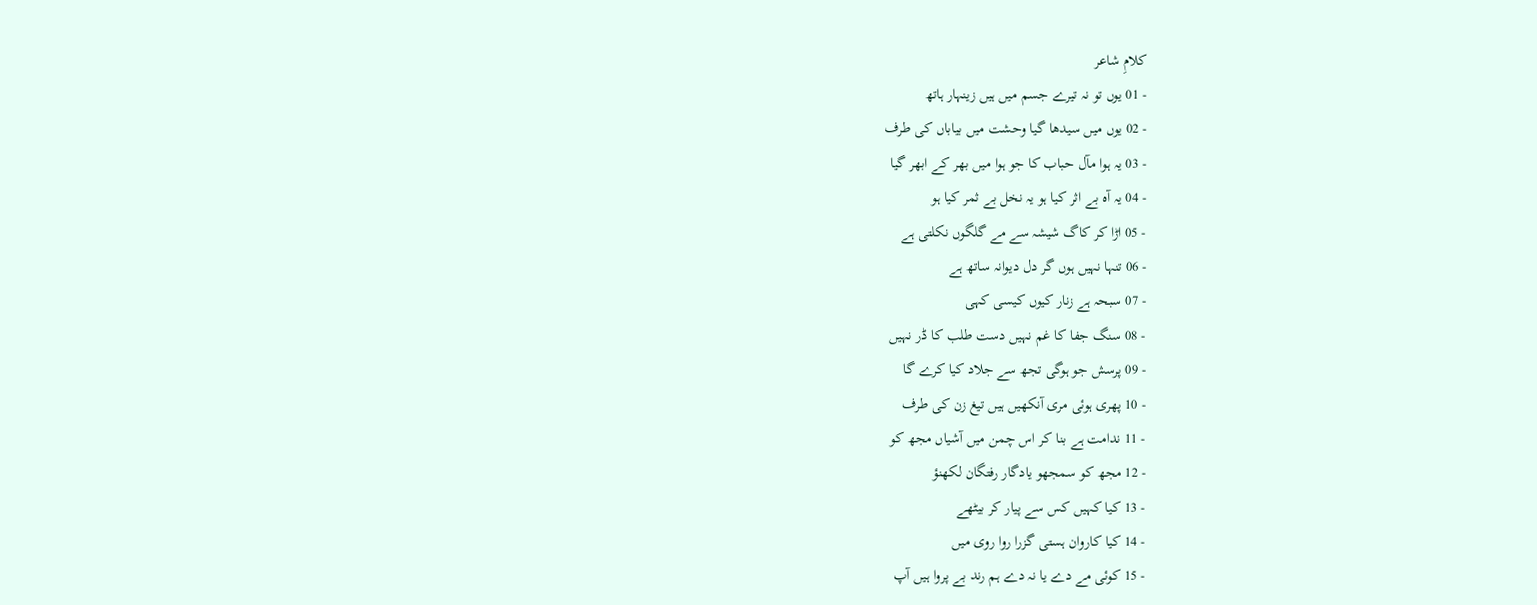کلامِ شاعر
- 01 یوں تو نہ تیرے جسم میں ہیں زینہار ہاتھ
- 02 یوں میں سیدھا گیا وحشت میں بیاباں کی طرف
- 03 یہ ہوا مآل حباب کا جو ہوا میں بھر کے ابھر گیا
- 04 یہ آہ بے اثر کیا ہو یہ نخل بے ثمر کیا ہو
- 05 اڑا کر کاگ شیشہ سے مے گلگوں نکلتی ہے
- 06 تنہا نہیں ہوں گر دل دیوانہ ساتھ ہے
- 07 سبحہ ہے زنار کیوں کیسی کہی
- 08 سنگ جفا کا غم نہیں دست طلب کا ڈر نہیں
- 09 پرسش جو ہوگی تجھ سے جلاد کیا کرے گا
- 10 پھری ہوئی مری آنکھیں ہیں تیغ زن کی طرف
- 11 ندامت ہے بنا کر اس چمن میں آشیاں مجھ کو
- 12 مجھ کو سمجھو یادگار رفتگان لکھنؤ
- 13 کیا کہیں کس سے پیار کر بیٹھے
- 14 کیا کاروان ہستی گزرا روا روی میں
- 15 کوئی مے دے یا نہ دے ہم رند بے پروا ہیں آپ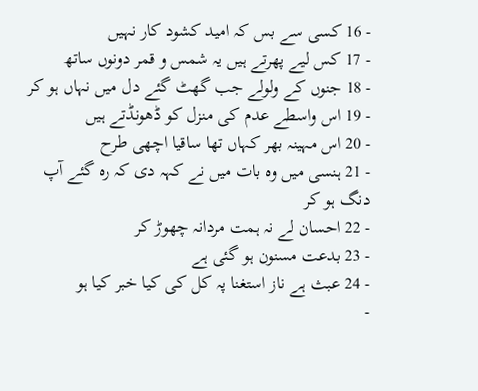- 16 کسی سے بس کہ امید کشود کار نہیں
- 17 کس لیے پھرتے ہیں یہ شمس و قمر دونوں ساتھ
- 18 جنوں کے ولولے جب گھٹ گئے دل میں نہاں ہو کر
- 19 اس واسطے عدم کی منزل کو ڈھونڈتے ہیں
- 20 اس مہینہ بھر کہاں تھا ساقیا اچھی طرح
- 21 ہنسی میں وہ بات میں نے کہہ دی کہ رہ گئے آپ دنگ ہو کر
- 22 احسان لے نہ ہمت مردانہ چھوڑ کر
- 23 بدعت مسنون ہو گئی ہے
- 24 عبث ہے ناز استغنا پہ کل کی کیا خبر کیا ہو
-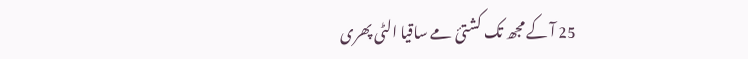25 آ کے مجھ تک کشتیٔ مے ساقیا الٹی پھری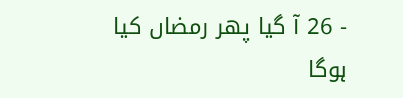- 26 آ گیا پھر رمضاں کیا ہوگا